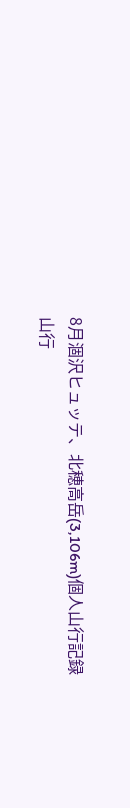8月涸沢ヒュッテ、北穂高岳(3,106m)個人山行記録
山行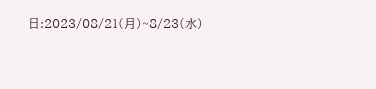日:2023/08/21(月)~8/23(水)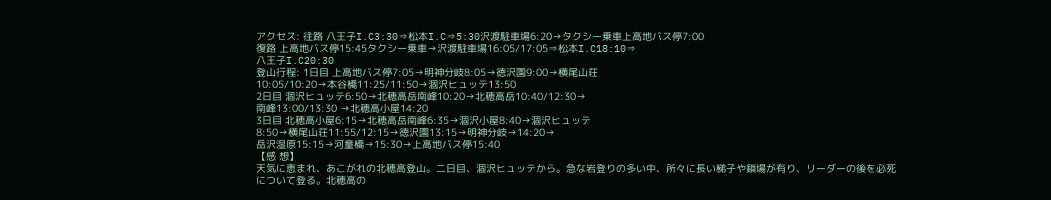アクセス: 往路 八王子I.C3:30⇒松本I.C⇒5:30沢渡駐車場6:20→タクシー乗車上高地バス停7:00
復路 上高地バス停15:45タクシー乗車→沢渡駐車場16:05/17:05⇒松本I.C18:10⇒
八王子I.C20:30
登山行程: 1日目 上高地バス停7:05→明神分岐8:05→徳沢園9:00→横尾山荘
10:05/10:20→本谷橋11:25/11:50→涸沢ヒュッテ13:50
2日目 涸沢ヒュッテ6:50→北穂高岳南峰10:20→北穂高岳10:40/12:30→
南峰13:00/13:30 →北穂高小屋14:20
3日目 北穂高小屋6:15→北穂高岳南峰6:35→涸沢小屋8:40→涸沢ヒュッテ
8:50→横尾山荘11:55/12:15→徳沢園13:15→明神分岐→14:20→
岳沢湿原15:15→河童橋→15:30→上高地バス停15:40
【感 想】
天気に恵まれ、あこがれの北穂高登山。二日目、涸沢ヒュッテから。急な岩登りの多い中、所々に長い梯子や鎖場が有り、リーダーの後を必死について登る。北穂高の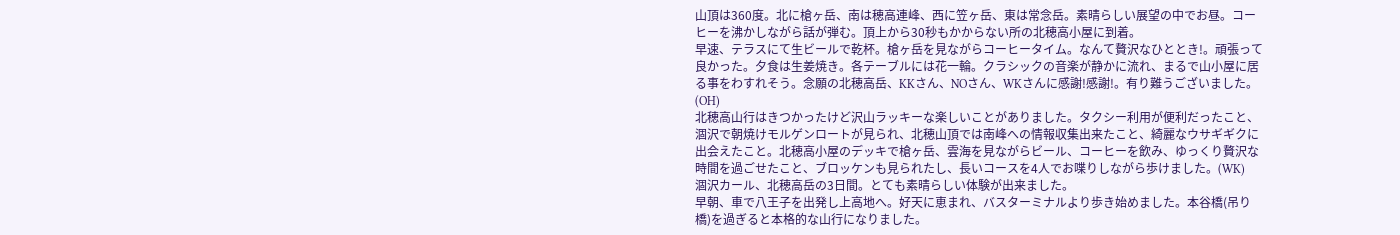山頂は360度。北に槍ヶ岳、南は穂高連峰、西に笠ヶ岳、東は常念岳。素晴らしい展望の中でお昼。コーヒーを沸かしながら話が弾む。頂上から30秒もかからない所の北穂高小屋に到着。
早速、テラスにて生ビールで乾杯。槍ヶ岳を見ながらコーヒータイム。なんて贅沢なひととき!。頑張って良かった。夕食は生姜焼き。各テーブルには花一輪。クラシックの音楽が静かに流れ、まるで山小屋に居る事をわすれそう。念願の北穂高岳、KKさん、NOさん、WKさんに感謝!感謝!。有り難うございました。(OH)
北穂高山行はきつかったけど沢山ラッキーな楽しいことがありました。タクシー利用が便利だったこと、涸沢で朝焼けモルゲンロートが見られ、北穂山頂では南峰への情報収集出来たこと、綺麗なウサギギクに出会えたこと。北穂高小屋のデッキで槍ヶ岳、雲海を見ながらビール、コーヒーを飲み、ゆっくり贅沢な時間を過ごせたこと、ブロッケンも見られたし、長いコースを4人でお喋りしながら歩けました。(WK)
涸沢カール、北穂高岳の3日間。とても素晴らしい体験が出来ました。
早朝、車で八王子を出発し上高地へ。好天に恵まれ、バスターミナルより歩き始めました。本谷橋(吊り橋)を過ぎると本格的な山行になりました。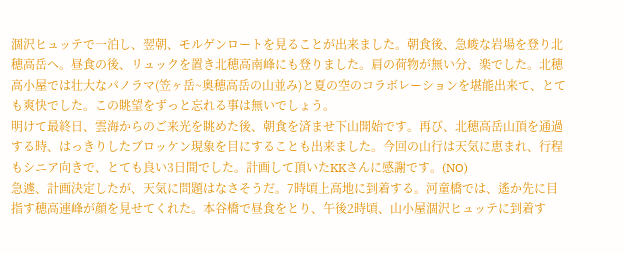涸沢ヒュッテで一泊し、翌朝、モルゲンロートを見ることが出来ました。朝食後、急峻な岩場を登り北穂高岳へ。昼食の後、リュックを置き北穂高南峰にも登りました。肩の荷物が無い分、楽でした。北穂高小屋では壮大なパノラマ(笠ヶ岳~奥穂高岳の山並み)と夏の空のコラボレーションを堪能出来て、とても爽快でした。この眺望をずっと忘れる事は無いでしょう。
明けて最終日、雲海からのご来光を眺めた後、朝食を済ませ下山開始です。再び、北穂高岳山頂を通過する時、はっきりしたブロッケン現象を目にすることも出来ました。今回の山行は天気に恵まれ、行程もシニア向きで、とても良い3日間でした。計画して頂いたKKさんに感謝です。(NO)
急遽、計画決定したが、天気に問題はなさそうだ。7時頃上高地に到着する。河童橋では、遙か先に目指す穂高連峰が顔を見せてくれた。本谷橋で昼食をとり、午後2時頃、山小屋涸沢ヒュッテに到着す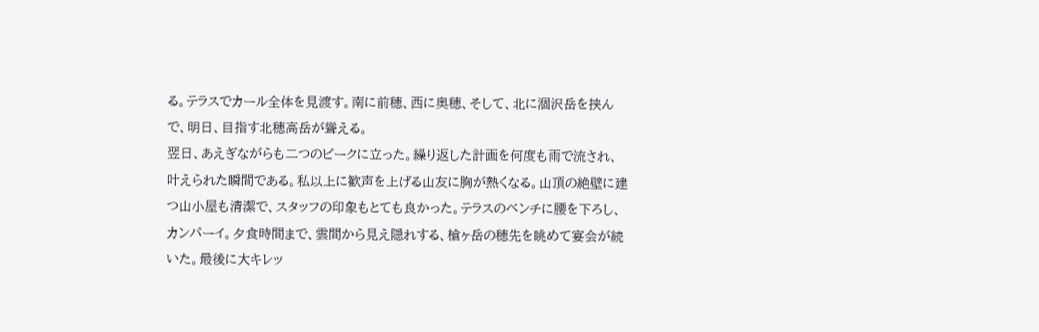る。テラスでカール全体を見渡す。南に前穂、西に奥穂、そして、北に涸沢岳を挟んで、明日、目指す北穂高岳が聳える。
翌日、あえぎながらも二つのピークに立った。繰り返した計画を何度も雨で流され、叶えられた瞬間である。私以上に歓声を上げる山友に胸が熱くなる。山頂の絶壁に建つ山小屋も清潔で、スタッフの印象もとても良かった。テラスのベンチに腰を下ろし、カンパーイ。夕食時間まで、雲間から見え隠れする、槍ヶ岳の穂先を眺めて宴会が続いた。最後に大キレッ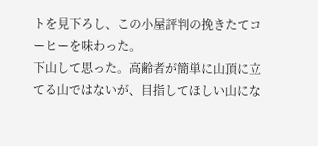トを見下ろし、この小屋評判の挽きたてコーヒーを味わった。
下山して思った。高齢者が簡単に山頂に立てる山ではないが、目指してほしい山にな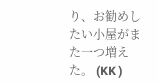り、お勧めしたい小屋がまた一つ増えた。 (KK )